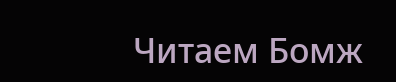Читаем Бомж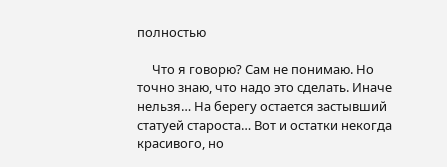полностью

     Что я говорю? Сам не понимаю. Но точно знаю, что надо это сделать. Иначе нельзя… На берегу остается застывший статуей староста… Вот и остатки некогда красивого, но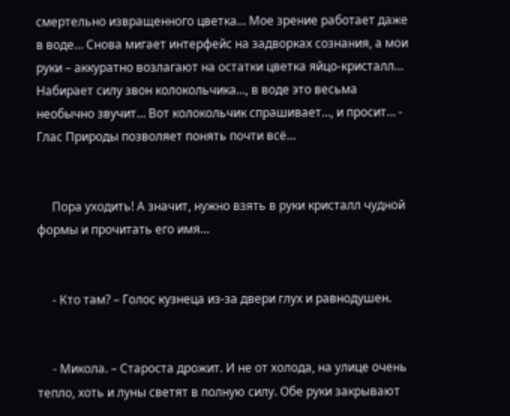смертельно извращенного цветка… Мое зрение работает даже в воде… Снова мигает интерфейс на задворках сознания, а мои руки – аккуратно возлагают на остатки цветка яйцо-кристалл… Набирает силу звон колокольчика…, в воде это весьма необычно звучит… Вот колокольчик спрашивает…, и просит… - Глас Природы позволяет понять почти всё…


     Пора уходить! А значит, нужно взять в руки кристалл чудной формы и прочитать его имя…


     - Кто там? – Голос кузнеца из-за двери глух и равнодушен.


     - Микола. – Староста дрожит. И не от холода, на улице очень тепло, хоть и луны светят в полную силу. Обе руки закрывают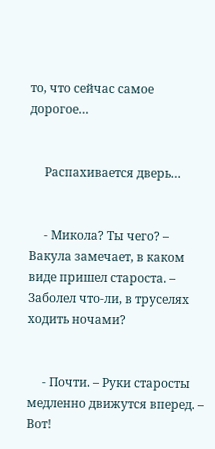то, что сейчас самое дорогое…


     Распахивается дверь…


     - Микола? Ты чего? – Вакула замечает, в каком виде пришел староста. – Заболел что-ли, в труселях ходить ночами?


     - Почти. – Руки старосты медленно движутся вперед. – Вот!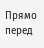Прямо перед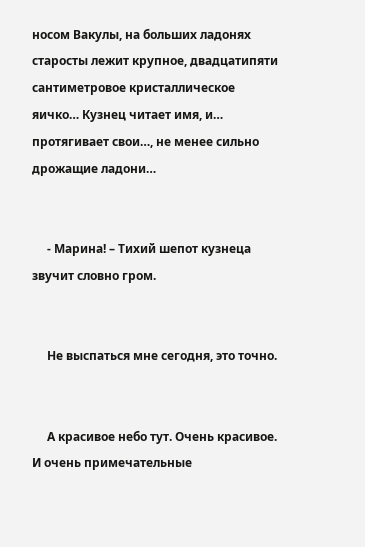носом Вакулы, на больших ладонях старосты лежит крупное, двадцатипяти сантиметровое кристаллическое яичко… Кузнец читает имя, и… протягивает свои…, не менее сильно дрожащие ладони…


     - Марина! – Тихий шепот кузнеца звучит словно гром.


     Не выспаться мне сегодня, это точно.


     А красивое небо тут. Очень красивое. И очень примечательные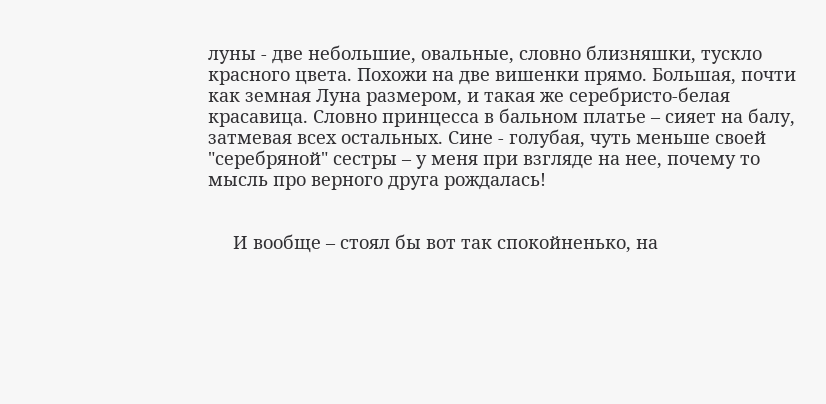луны - две небольшие, овальные, словно близняшки, тускло красного цвета. Похожи на две вишенки прямо. Большая, почти как земная Луна размером, и такая же серебристо-белая красавица. Словно принцесса в бальном платье – сияет на балу, затмевая всех остальных. Сине - голубая, чуть меньше своей "серебряной" сестры – у меня при взгляде на нее, почему то мысль про верного друга рождалась!


     И вообще – стоял бы вот так спокойненько, на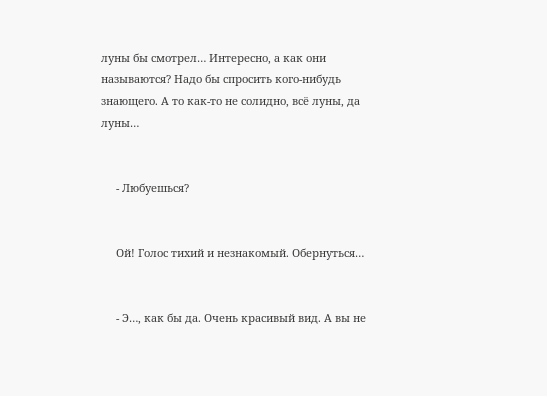луны бы смотрел… Интересно, а как они называются? Надо бы спросить кого-нибудь знающего. А то как-то не солидно, всё луны, да луны…


     - Любуешься?


     Ой! Голос тихий и незнакомый. Обернуться…


     - Э…, как бы да. Очень красивый вид. А вы не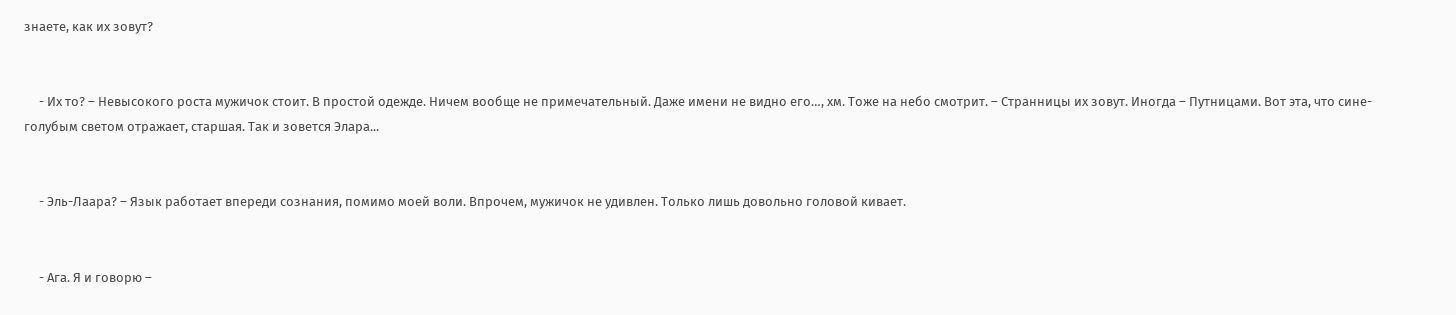знаете, как их зовут?


     - Их то? – Невысокого роста мужичок стоит. В простой одежде. Ничем вообще не примечательный. Даже имени не видно его…, хм. Тоже на небо смотрит. – Странницы их зовут. Иногда – Путницами. Вот эта, что сине-голубым светом отражает, старшая. Так и зовется Элара...


     - Эль-Лаара? – Язык работает впереди сознания, помимо моей воли. Впрочем, мужичок не удивлен. Только лишь довольно головой кивает.


     - Ага. Я и говорю –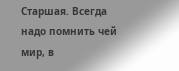Старшая. Всегда надо помнить чей мир, в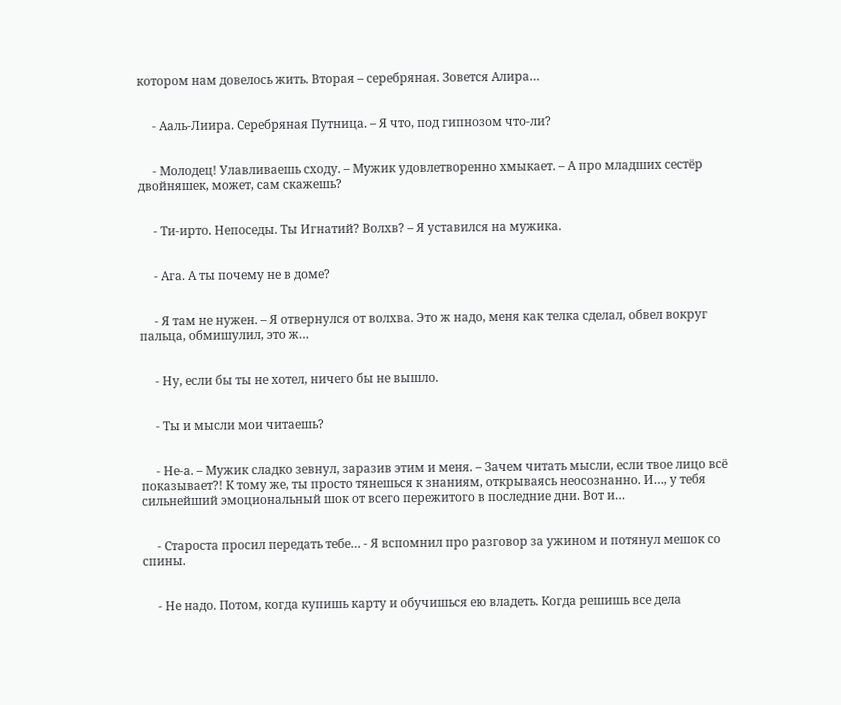котором нам довелось жить. Вторая – серебряная. Зовется Алира…


     - Ааль-Лиира. Серебряная Путница. – Я что, под гипнозом что-ли?


     - Молодец! Улавливаешь сходу. – Мужик удовлетворенно хмыкает. – А про младших сестёр двойняшек, может, сам скажешь?


     - Ти-ирто. Непоседы. Ты Игнатий? Волхв? – Я уставился на мужика.


     - Ага. А ты почему не в доме?


     - Я там не нужен. – Я отвернулся от волхва. Это ж надо, меня как телка сделал, обвел вокруг пальца, обмишулил, это ж…


     - Ну, если бы ты не хотел, ничего бы не вышло.


     - Ты и мысли мои читаешь?


     - Не-а. – Мужик сладко зевнул, заразив этим и меня. – Зачем читать мысли, если твое лицо всё показывает?! К тому же, ты просто тянешься к знаниям, открываясь неосознанно. И…, у тебя сильнейший эмоциональный шок от всего пережитого в последние дни. Вот и…


     - Староста просил передать тебе… - Я вспомнил про разговор за ужином и потянул мешок со спины.


     - Не надо. Потом, когда купишь карту и обучишься ею владеть. Когда решишь все дела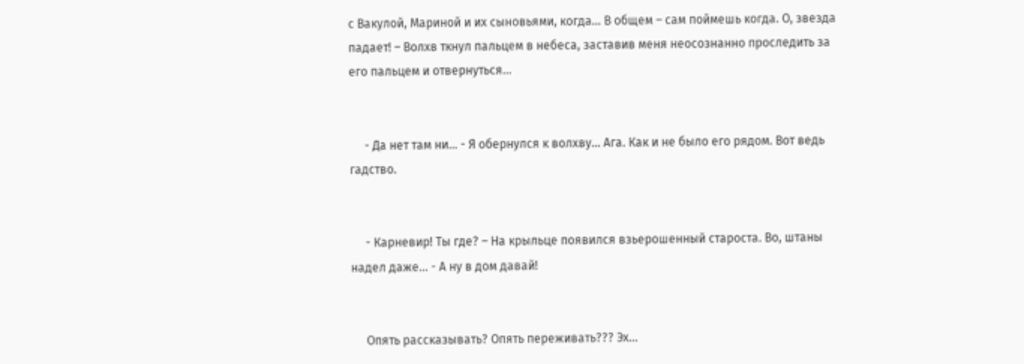с Вакулой, Мариной и их сыновьями, когда… В общем – сам поймешь когда. О, звезда падает! – Волхв ткнул пальцем в небеса, заставив меня неосознанно проследить за его пальцем и отвернуться…


     - Да нет там ни… - Я обернулся к волхву… Ага. Как и не было его рядом. Вот ведь гадство.


     - Карневир! Ты где? – На крыльце появился взьерошенный староста. Во, штаны надел даже… - А ну в дом давай!


     Опять рассказывать? Опять переживать??? Эх…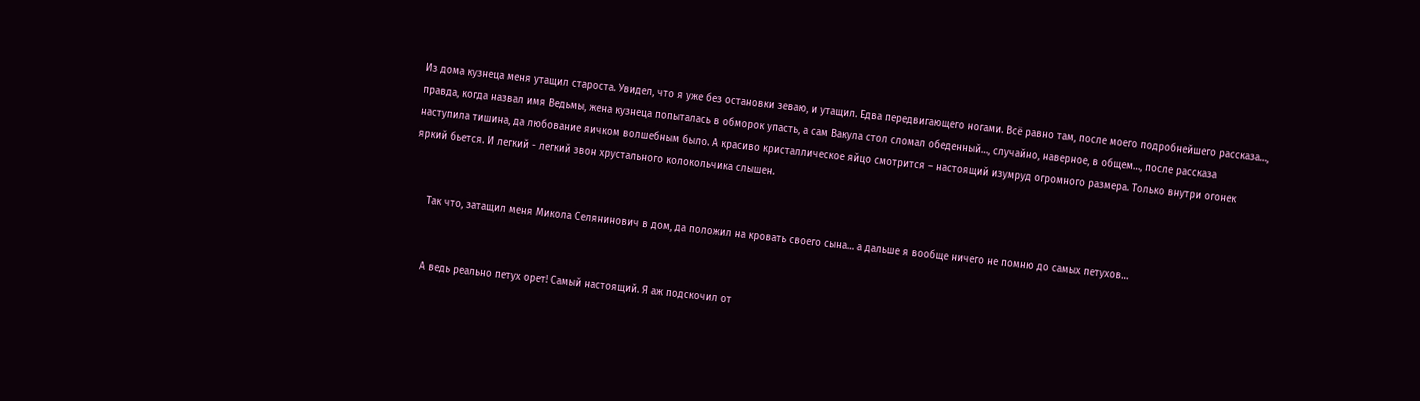Из дома кузнеца меня утащил староста. Увидел, что я уже без остановки зеваю, и утащил. Едва передвигающего ногами. Всё равно там, после моего подробнейшего рассказа…, правда, когда назвал имя Ведьмы, жена кузнеца попыталась в обморок упасть, а сам Вакула стол сломал обеденный…, случайно, наверное, в общем…, после рассказа наступила тишина, да любование яичком волшебным было. А красиво кристаллическое яйцо смотрится – настоящий изумруд огромного размера. Только внутри огонек яркий бьется. И легкий - легкий звон хрустального колокольчика слышен.


     Так что, затащил меня Микола Селянинович в дом, да положил на кровать своего сына… а дальше я вообще ничего не помню до самых петухов…


     А ведь реально петух орет! Самый настоящий. Я аж подскочил от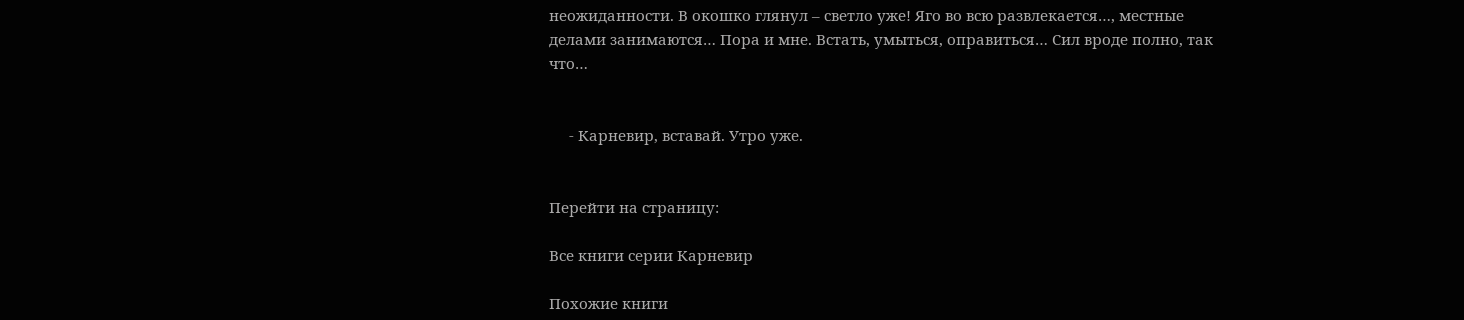неожиданности. В окошко глянул – светло уже! Яго во всю развлекается…, местные делами занимаются… Пора и мне. Встать, умыться, оправиться… Сил вроде полно, так что…


     - Карневир, вставай. Утро уже.


Перейти на страницу:

Все книги серии Карневир

Похожие книги